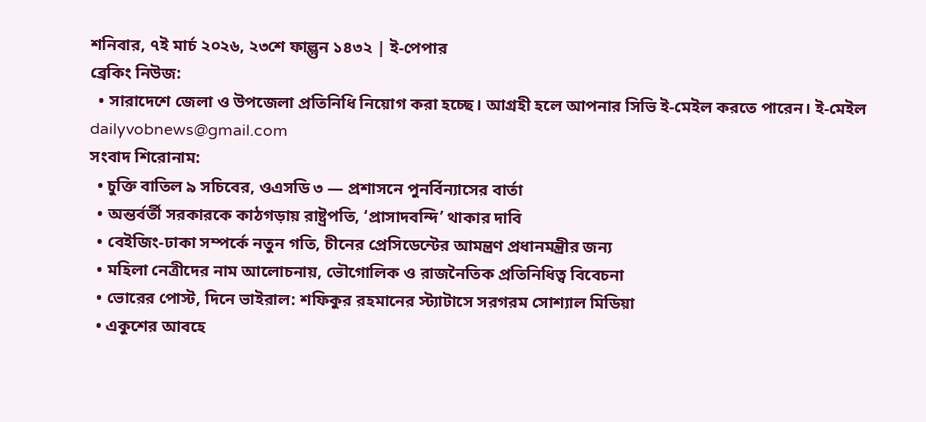শনিবার, ৭ই মার্চ ২০২৬, ২৩শে ফাল্গুন ১৪৩২ | ই-পেপার
ব্রেকিং নিউজ:
  • সারাদেশে জেলা ও উপজেলা প্রতিনিধি নিয়োগ করা হচ্ছে। আগ্রহী হলে আপনার সিভি ই-মেইল করতে পারেন। ই-মেইল dailyvobnews@gmail.com
সংবাদ শিরোনাম:
  • চুক্তি বাতিল ৯ সচিবের, ওএসডি ৩ — প্রশাসনে পুনর্বিন্যাসের বার্তা
  • অন্তর্বর্তী সরকারকে কাঠগড়ায় রাষ্ট্রপতি, ‘প্রাসাদবন্দি’ থাকার দাবি
  • বেইজিং-ঢাকা সম্পর্কে নতুন গতি, চীনের প্রেসিডেন্টের আমন্ত্রণ প্রধানমন্ত্রীর জন্য
  • মহিলা নেত্রীদের নাম আলোচনায়, ভৌগোলিক ও রাজনৈতিক প্রতিনিধিত্ব বিবেচনা
  • ভোরের পোস্ট, দিনে ভাইরাল: শফিকুর রহমানের স্ট্যাটাসে সরগরম সোশ্যাল মিডিয়া
  • একুশের আবহে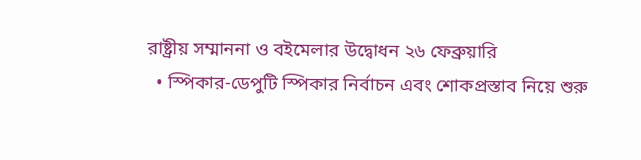রাষ্ট্রীয় সম্মাননা ও বইমেলার উদ্বোধন ২৬ ফেব্রুয়ারি
  • স্পিকার-ডেপুটি স্পিকার নির্বাচন এবং শোকপ্রস্তাব নিয়ে শুরু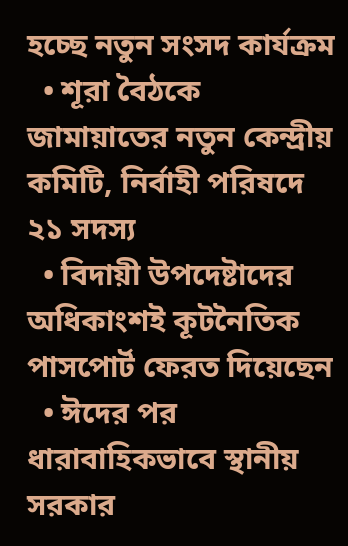হচ্ছে নতুন সংসদ কার্যক্রম
  • শূরা বৈঠকে জামায়াতের নতুন কেন্দ্রীয় কমিটি, নির্বাহী পরিষদে ২১ সদস্য
  • বিদায়ী উপদেষ্টাদের অধিকাংশই কূটনৈতিক পাসপোর্ট ফেরত দিয়েছেন
  • ঈদের পর ধারাবাহিকভাবে স্থানীয় সরকার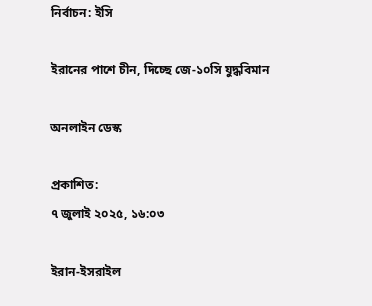নির্বাচন: ইসি

ইরানের পাশে চীন, দিচ্ছে জে-১০সি যুদ্ধবিমান

অনলাইন ডেস্ক

প্রকাশিত:
৭ জুলাই ২০২৫, ১৬:০৩

ইরান-ইসরাইল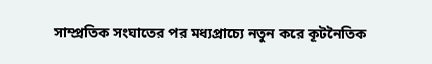সাম্প্রতিক সংঘাতের পর মধ্যপ্রাচ্যে নতুন করে কূটনৈতিক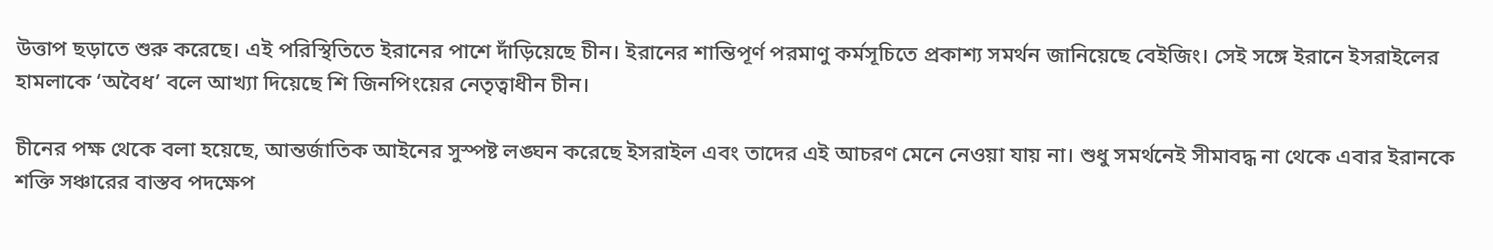উত্তাপ ছড়াতে শুরু করেছে। এই পরিস্থিতিতে ইরানের পাশে দাঁড়িয়েছে চীন। ইরানের শান্তিপূর্ণ পরমাণু কর্মসূচিতে প্রকাশ্য সমর্থন জানিয়েছে বেইজিং। সেই সঙ্গে ইরানে ইসরাইলের হামলাকে ‘অবৈধ’ বলে আখ্যা দিয়েছে শি জিনপিংয়ের নেতৃত্বাধীন চীন।

চীনের পক্ষ থেকে বলা হয়েছে, আন্তর্জাতিক আইনের সুস্পষ্ট লঙ্ঘন করেছে ইসরাইল এবং তাদের এই আচরণ মেনে নেওয়া যায় না। শুধু সমর্থনেই সীমাবদ্ধ না থেকে এবার ইরানকে শক্তি সঞ্চারের বাস্তব পদক্ষেপ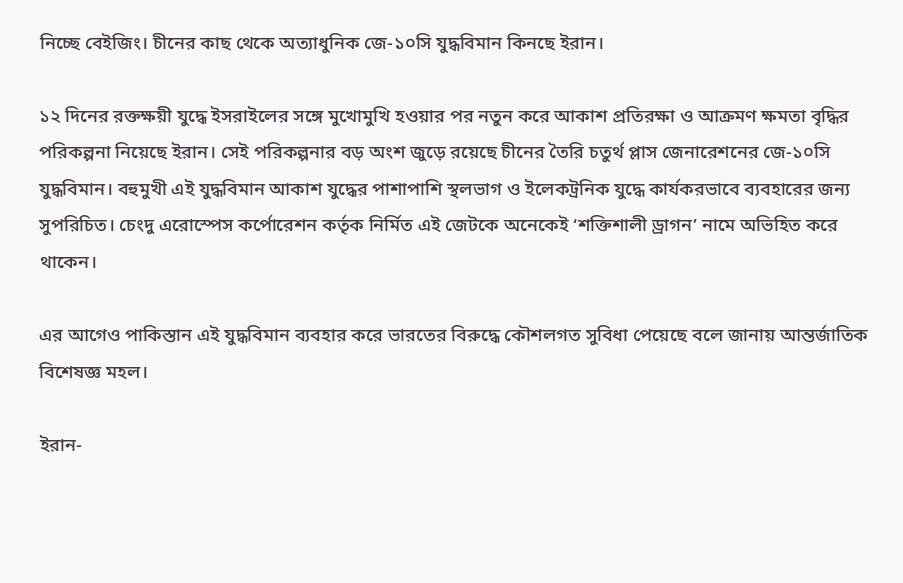নিচ্ছে বেইজিং। চীনের কাছ থেকে অত্যাধুনিক জে-১০সি যুদ্ধবিমান কিনছে ইরান।

১২ দিনের রক্তক্ষয়ী যুদ্ধে ইসরাইলের সঙ্গে মুখোমুখি হওয়ার পর নতুন করে আকাশ প্রতিরক্ষা ও আক্রমণ ক্ষমতা বৃদ্ধির পরিকল্পনা নিয়েছে ইরান। সেই পরিকল্পনার বড় অংশ জুড়ে রয়েছে চীনের তৈরি চতুর্থ প্লাস জেনারেশনের জে-১০সি যুদ্ধবিমান। বহুমুখী এই যুদ্ধবিমান আকাশ যুদ্ধের পাশাপাশি স্থলভাগ ও ইলেকট্রনিক যুদ্ধে কার্যকরভাবে ব্যবহারের জন্য সুপরিচিত। চেংদু এরোস্পেস কর্পোরেশন কর্তৃক নির্মিত এই জেটকে অনেকেই ‘শক্তিশালী ড্রাগন’ নামে অভিহিত করে থাকেন।

এর আগেও পাকিস্তান এই যুদ্ধবিমান ব্যবহার করে ভারতের বিরুদ্ধে কৌশলগত সুবিধা পেয়েছে বলে জানায় আন্তর্জাতিক বিশেষজ্ঞ মহল।

ইরান-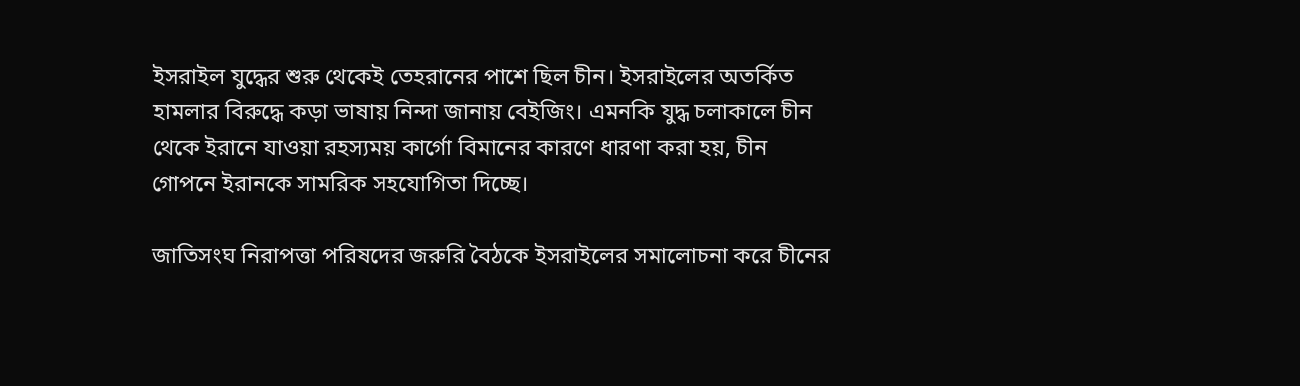ইসরাইল যুদ্ধের শুরু থেকেই তেহরানের পাশে ছিল চীন। ইসরাইলের অতর্কিত হামলার বিরুদ্ধে কড়া ভাষায় নিন্দা জানায় বেইজিং। এমনকি যুদ্ধ চলাকালে চীন থেকে ইরানে যাওয়া রহস্যময় কার্গো বিমানের কারণে ধারণা করা হয়, চীন গোপনে ইরানকে সামরিক সহযোগিতা দিচ্ছে।

জাতিসংঘ নিরাপত্তা পরিষদের জরুরি বৈঠকে ইসরাইলের সমালোচনা করে চীনের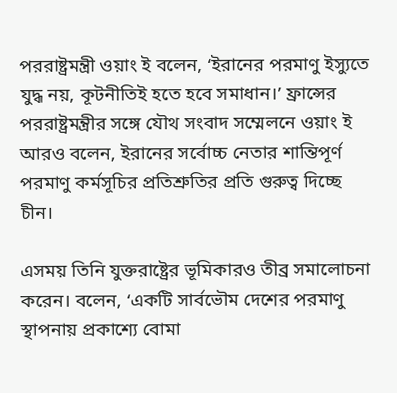পররাষ্ট্রমন্ত্রী ওয়াং ই বলেন, ‘ইরানের পরমাণু ইস্যুতে যুদ্ধ নয়, কূটনীতিই হতে হবে সমাধান।’ ফ্রান্সের পররাষ্ট্রমন্ত্রীর সঙ্গে যৌথ সংবাদ সম্মেলনে ওয়াং ই আরও বলেন, ইরানের সর্বোচ্চ নেতার শান্তিপূর্ণ পরমাণু কর্মসূচির প্রতিশ্রুতির প্রতি গুরুত্ব দিচ্ছে চীন।

এসময় তিনি যুক্তরাষ্ট্রের ভূমিকারও তীব্র সমালোচনা করেন। বলেন, ‘একটি সার্বভৌম দেশের পরমাণু স্থাপনায় প্রকাশ্যে বোমা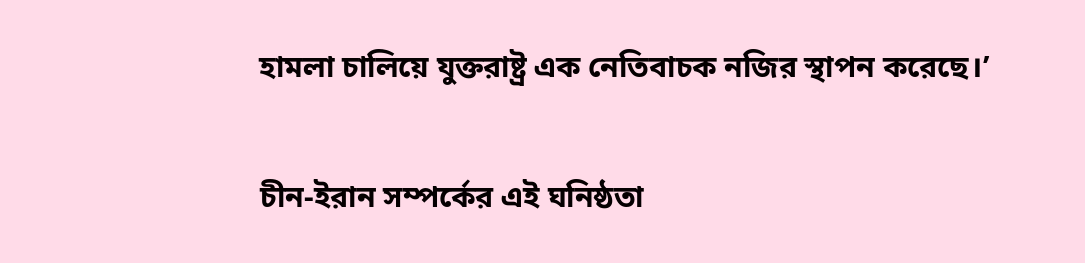হামলা চালিয়ে যুক্তরাষ্ট্র এক নেতিবাচক নজির স্থাপন করেছে।’

চীন-ইরান সম্পর্কের এই ঘনিষ্ঠতা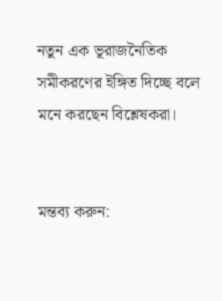নতুন এক ভূরাজনৈতিক সমীকরণের ইঙ্গিত দিচ্ছে বলে মনে করছেন বিশ্লেষকরা।


মন্তব্য করুন: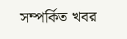সম্পর্কিত খবর